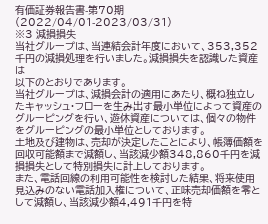有価証券報告書-第70期(2022/04/01-2023/03/31)
※3 減損損失
当社グループは、当連結会計年度において、353,352千円の減損処理を行いました。減損損失を認識した資産は
以下のとおりであります。
当社グループは、減損会計の適用にあたり、概ね独立したキャッシュ・フローを生み出す最小単位によって資産のグルーピングを行い、遊休資産については、個々の物件をグルーピングの最小単位としております。
土地及び建物は、売却が決定したことにより、帳簿価額を回収可能額まで減額し、当該減少額348,860千円を減損損失として特別損失に計上しております。
また、電話回線の利用可能性を検討した結果、将来使用見込みのない電話加入権について、正味売却価額を零として減額し、当該減少額4,491千円を特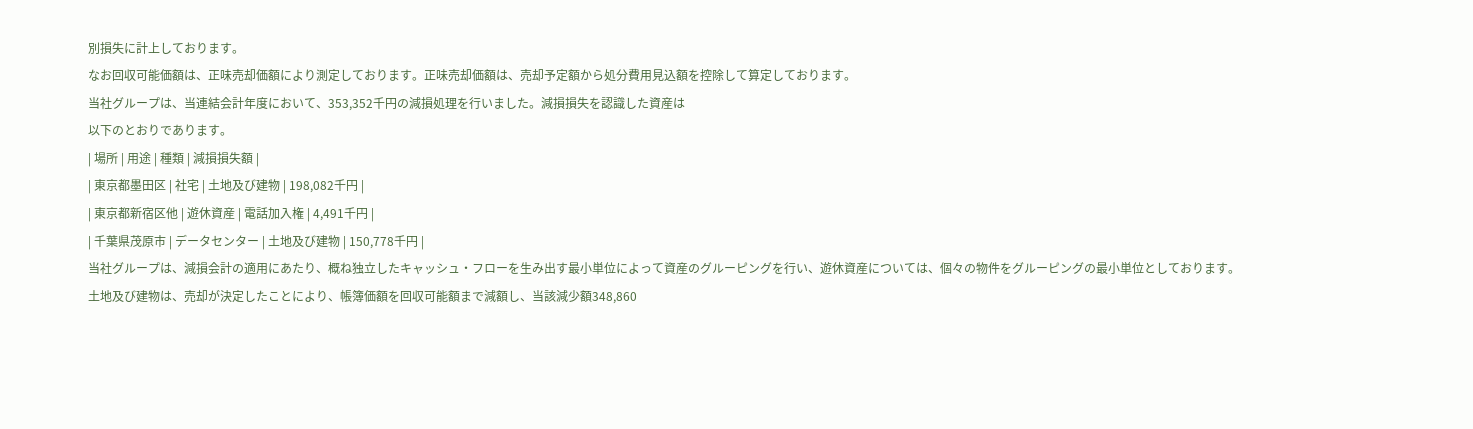別損失に計上しております。
なお回収可能価額は、正味売却価額により測定しております。正味売却価額は、売却予定額から処分費用見込額を控除して算定しております。
当社グループは、当連結会計年度において、353,352千円の減損処理を行いました。減損損失を認識した資産は
以下のとおりであります。
| 場所 | 用途 | 種類 | 減損損失額 |
| 東京都墨田区 | 社宅 | 土地及び建物 | 198,082千円 |
| 東京都新宿区他 | 遊休資産 | 電話加入権 | 4,491千円 |
| 千葉県茂原市 | データセンター | 土地及び建物 | 150,778千円 |
当社グループは、減損会計の適用にあたり、概ね独立したキャッシュ・フローを生み出す最小単位によって資産のグルーピングを行い、遊休資産については、個々の物件をグルーピングの最小単位としております。
土地及び建物は、売却が決定したことにより、帳簿価額を回収可能額まで減額し、当該減少額348,860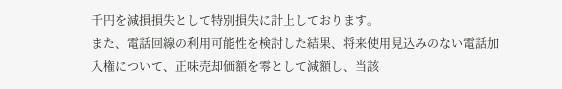千円を減損損失として特別損失に計上しております。
また、電話回線の利用可能性を検討した結果、将来使用見込みのない電話加入権について、正味売却価額を零として減額し、当該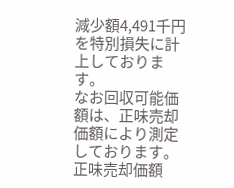減少額4,491千円を特別損失に計上しております。
なお回収可能価額は、正味売却価額により測定しております。正味売却価額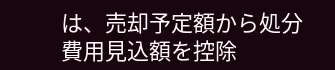は、売却予定額から処分費用見込額を控除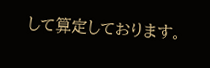して算定しております。